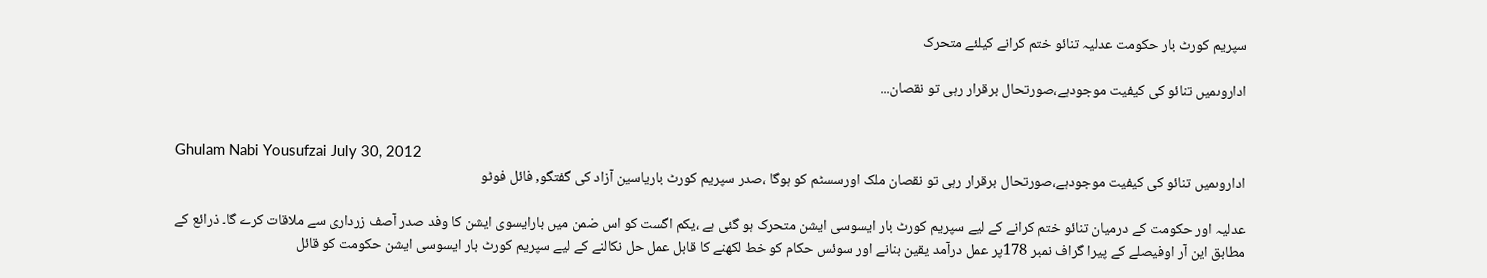سپریم کورٹ بار حکومت عدلیہ تنائو ختم کرانے کیلئے متحرک

اداروںمیں تنائو کی کیفیت موجودہے،صورتحال برقرار رہی تو نقصان...


Ghulam Nabi Yousufzai July 30, 2012
اداروںمیں تنائو کی کیفیت موجودہے،صورتحال برقرار رہی تو نقصان ملک اورسسٹم کو ہوگا ،صدر سپریم کورٹ باریاسین آزاد کی گفتگو, فائل فوٹو

عدلیہ اور حکومت کے درمیان تنائو ختم کرانے کے لیے سپریم کورٹ بار ایسوسی ایشن متحرک ہو گئی ہے ،یکم اگست کو اس ضمن میں بارایسوی ایشن کا وفد صدر آصف زرداری سے ملاقات کرے گا۔ ذرائع کے مطابق این آر اوفیصلے کے پیرا گراف نمبر 178پر عمل درآمد یقین بنانے اور سوئس حکام کو خط لکھنے کا قابل عمل حل نکالنے کے لیے سپریم کورٹ بار ایسوسی ایشن حکومت کو قائل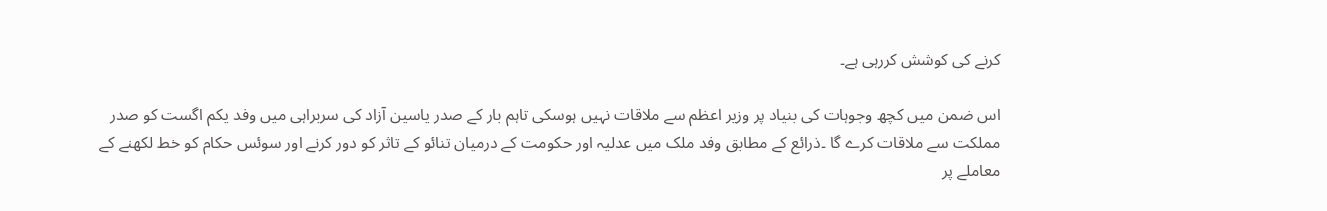کرنے کی کوشش کررہی ہے۔

اس ضمن میں کچھ وجوہات کی بنیاد پر وزیر اعظم سے ملاقات نہیں ہوسکی تاہم بار کے صدر یاسین آزاد کی سربراہی میں وفد یکم اگست کو صدر مملکت سے ملاقات کرے گا ۔ذرائع کے مطابق وفد ملک میں عدلیہ اور حکومت کے درمیان تنائو کے تاثر کو دور کرنے اور سوئس حکام کو خط لکھنے کے معاملے پر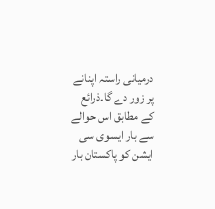درمیانی راستہ اپنانے پر زور دے گا۔ذرائع کے مطابق اس حوالے سے بار ایسوی سی ایشن کو پاکستان بار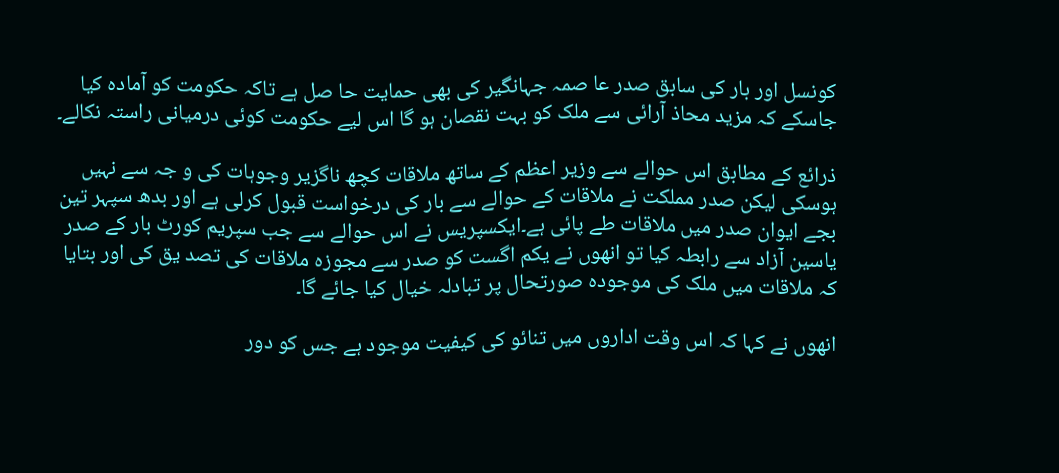کونسل اور بار کی سابق صدر عا صمہ جہانگیر کی بھی حمایت حا صل ہے تاکہ حکومت کو آمادہ کیا جاسکے کہ مزید محاذ آرائی سے ملک کو بہت نقصان ہو گا اس لیے حکومت کوئی درمیانی راستہ نکالے۔

ذرائع کے مطابق اس حوالے سے وزیر اعظم کے ساتھ ملاقات کچھ ناگزیر وجوہات کی و جہ سے نہیں ہوسکی لیکن صدر مملکت نے ملاقات کے حوالے سے بار کی درخواست قبول کرلی ہے اور بدھ سپہر تین بجے ایوان صدر میں ملاقات طے پائی ہے۔ایکسپریس نے اس حوالے سے جب سپریم کورٹ بار کے صدر یاسین آزاد سے رابطہ کیا تو انھوں نے یکم اگست کو صدر سے مجوزہ ملاقات کی تصد یق کی اور بتایا کہ ملاقات میں ملک کی موجودہ صورتحال پر تبادلہ خیال کیا جائے گا۔

انھوں نے کہا کہ اس وقت اداروں میں تنائو کی کیفیت موجود ہے جس کو دور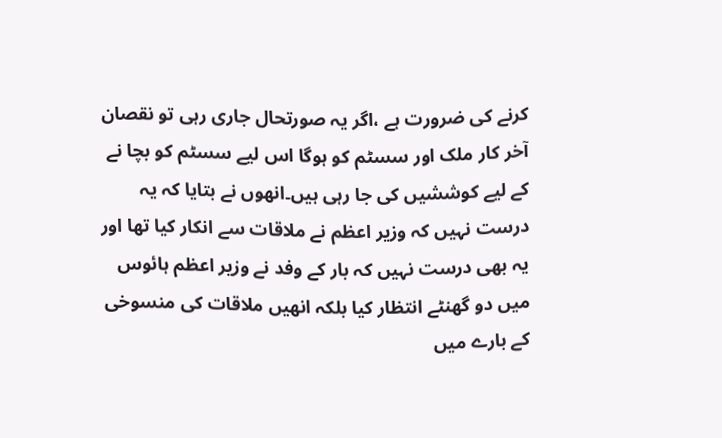کرنے کی ضرورت ہے ،اگر یہ صورتحال جاری رہی تو نقصان آخر کار ملک اور سسٹم کو ہوگا اس لیے سسٹم کو بچا نے کے لیے کوششیں کی جا رہی ہیں۔انھوں نے بتایا کہ یہ درست نہیں کہ وزیر اعظم نے ملاقات سے انکار کیا تھا اور یہ بھی درست نہیں کہ بار کے وفد نے وزیر اعظم ہائوس میں دو گھنٹے انتظار کیا بلکہ انھیں ملاقات کی منسوخی کے بارے میں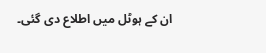ان کے ہوٹل میں اطلاع دی گئی۔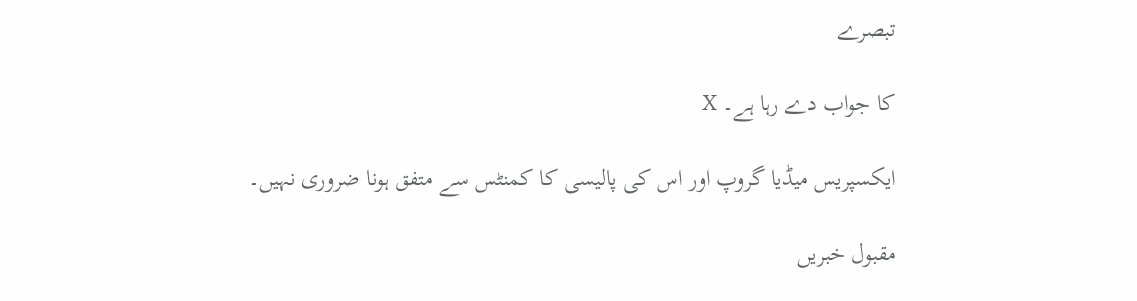تبصرے

کا جواب دے رہا ہے۔ X

ایکسپریس میڈیا گروپ اور اس کی پالیسی کا کمنٹس سے متفق ہونا ضروری نہیں۔

مقبول خبریں